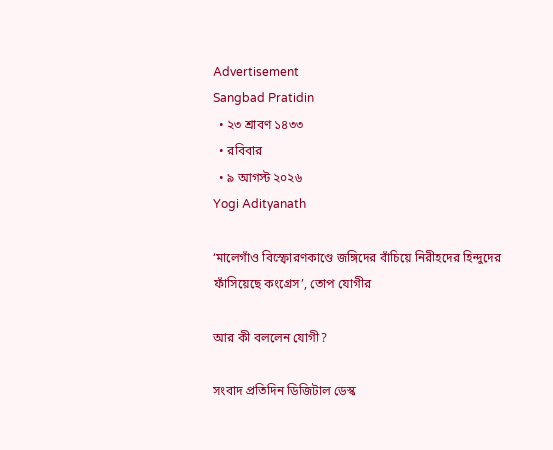Advertisement
Sangbad Pratidin
  • ২৩ শ্রাবণ ১৪৩৩
  • রবিবার
  • ৯ আগস্ট ২০২৬
Yogi Adityanath

‘মালেগাঁও বিস্ফোরণকাণ্ডে জঙ্গিদের বাঁচিয়ে নিরীহদের হিন্দুদের ফাঁসিয়েছে কংগ্রেস’, তোপ যোগীর

আর কী বললেন যোগী?

সংবাদ প্রতিদিন ডিজিটাল ডেস্ক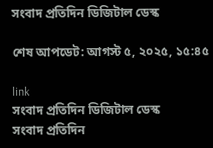সংবাদ প্রতিদিন ডিজিটাল ডেস্ক

শেষ আপডেট: আগস্ট ৫, ২০২৫, ১৫:৪৫

link
সংবাদ প্রতিদিন ডিজিটাল ডেস্ক
সংবাদ প্রতিদিন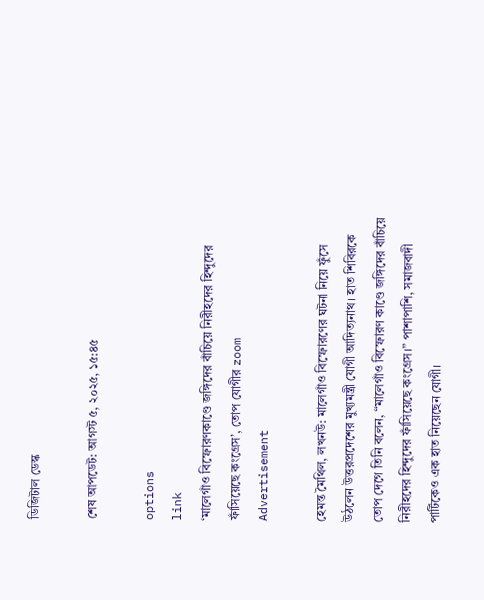ডিজিটাল ডেস্ক

শেষ আপডেট: আগস্ট ৫, ২০২৫, ১৫:৪৫

options
link
‘মালেগাঁও বিস্ফোরণকাণ্ডে জঙ্গিদের বাঁচিয়ে নিরীহদের হিন্দুদের ফাঁসিয়েছে কংগ্রেস’, তোপ যোগীর zoom
Advertisement

হেমন্ত মৈথিল, লখনউ: মালেগাঁও বিস্ফোরণের ঘটনা নিয়ে ফুঁসে উঠলেন উত্তরপ্রদেশের মুখ্যমন্ত্রী যোগী আদিত্যনাথ। হাত শিবিরকে তোপ দেগে তিনি বলেন, “মালেগাঁও বিস্ফোরণ কাণ্ডে জঙ্গিদের বাঁচিয়ে নিরীহদের হিন্দুদের ফাঁসিয়েছে কংগ্রেস।” পাশাপাশি, সমাজবাদী পার্টিকেও এক হাত নিয়েছেন যোগী।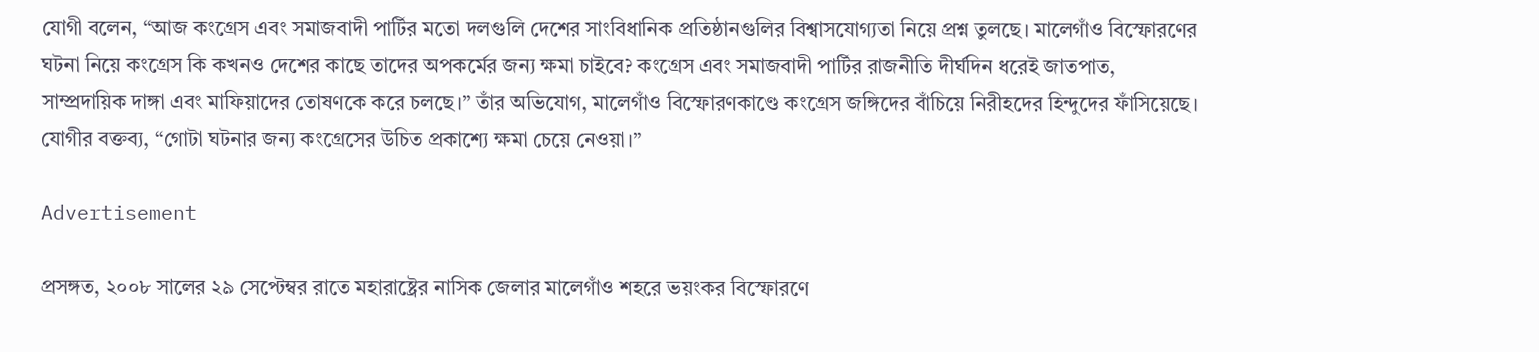যোগী বলেন, “আজ কংগ্রেস এবং সমাজবাদী পার্টির মতো দলগুলি দেশের সাংবিধানিক প্রতিষ্ঠানগুলির বিশ্বাসযোগ্যতা নিয়ে প্রশ্ন তুলছে। মালেগাঁও বিস্ফোরণের ঘটনা নিয়ে কংগ্রেস কি কখনও দেশের কাছে তাদের অপকর্মের জন্য ক্ষমা চাইবে? কংগ্রেস এবং সমাজবাদী পার্টির রাজনীতি দীর্ঘদিন ধরেই জাতপাত, সাম্প্রদায়িক দাঙ্গা এবং মাফিয়াদের তোষণকে করে চলছে।” তাঁর অভিযোগ, মালেগাঁও বিস্ফোরণকাণ্ডে কংগ্রেস জঙ্গিদের বাঁচিয়ে নিরীহদের হিন্দুদের ফাঁসিয়েছে। যোগীর বক্তব্য, “গোটা ঘটনার জন্য কংগ্রেসের উচিত প্রকাশ্যে ক্ষমা চেয়ে নেওয়া।”

Advertisement

প্রসঙ্গত, ২০০৮ সালের ২৯ সেপ্টেম্বর রাতে মহারাষ্ট্রের নাসিক জেলার মালেগাঁও শহরে ভয়ংকর বিস্ফোরণে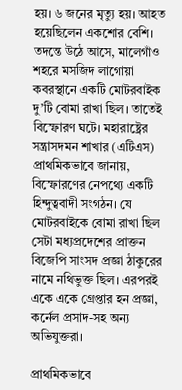হয়। ৬ জনের মৃত্যু হয়। আহত হয়েছিলেন একশোর বেশি। তদন্তে উঠে আসে, মালেগাঁও শহরে মসজিদ লাগোয়া কবরস্থানে একটি মোটরবাইক দু’টি বোমা রাখা ছিল। তাতেই বিস্ফোরণ ঘটে। মহারাষ্ট্রের সন্ত্রাসদমন শাখার (এটিএস) প্রাথমিকভাবে জানায়, বিস্ফোরণের নেপথ্যে একটি হিন্দুত্ববাদী সংগঠন। যে মোটরবাইকে বোমা রাখা ছিল সেটা মধ্যপ্রদেশের প্রাক্তন বিজেপি সাংসদ প্রজ্ঞা ঠাকুরের নামে নথিভুক্ত ছিল। এরপরই একে একে গ্রেপ্তার হন প্রজ্ঞা, কর্নেল প্রসাদ-সহ অন্য অভিযুক্তরা।

প্রাথমিকভাবে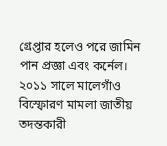গ্রেপ্তার হলেও পরে জামিন পান প্রজ্ঞা এবং কর্নেল। ২০১১ সালে মালেগাঁও বিস্ফোরণ মামলা জাতীয় তদন্তকারী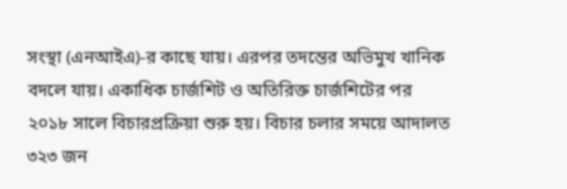সংস্থা (এনআইএ)-র কাছে যায়। এরপর তদন্তের অভিমুখ খানিক বদলে যায়। একাধিক চার্জশিট ও অতিরিক্ত চার্জশিটের পর ২০১৮ সালে বিচারপ্রক্রিয়া শুরু হয়। বিচার চলার সময়ে আদালত ৩২৩ জন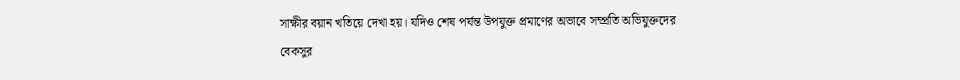সাক্ষীর বয়ান খতিয়ে দেখা হয়। যদিও শেষ পর্যন্ত উপযুক্ত প্রমাণের অভাবে সম্প্রতি অভিযুক্তদের বেকসুর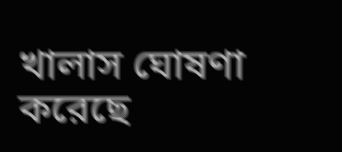খালাস ঘোষণা করেছে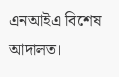এনআইএ বিশেষ আদালত।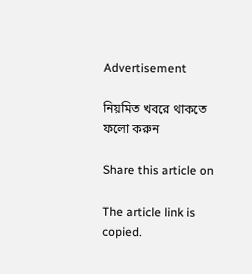Advertisement

নিয়মিত খবরে থাকতে ফলো করুন

Share this article on

The article link is copied.